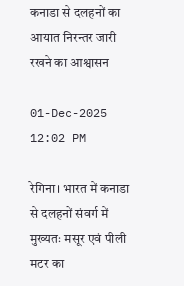कनाडा से दलहनों का आयात निरन्तर जारी रखने का आश्वासन

01-Dec-2025 12:02 PM

रेगिना। भारत में कनाडा से दलहनों संवर्ग में मुख्यतः मसूर एवं पीली मटर का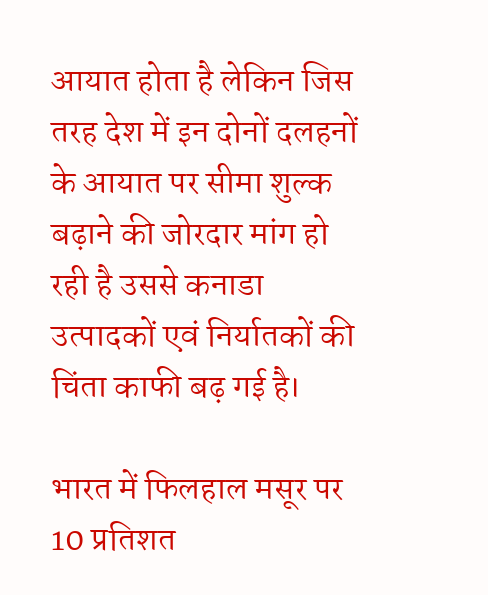आयात होता है लेकिन जिस तरह देश में इन दोनों दलहनों के आयात पर सीमा शुल्क बढ़ाने की जोरदार मांग हो रही है उससे कनाडा उत्पादकों एवं निर्यातकों की चिंता काफी बढ़ गई है।

भारत में फिलहाल मसूर पर 10 प्रतिशत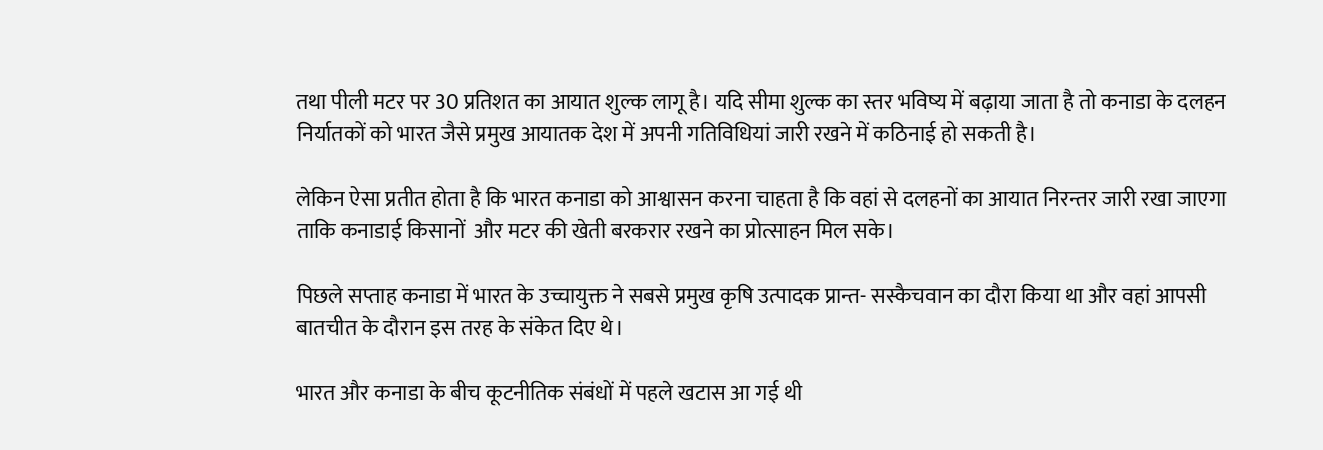तथा पीली मटर पर 30 प्रतिशत का आयात शुल्क लागू है। यदि सीमा शुल्क का स्तर भविष्य में बढ़ाया जाता है तो कनाडा के दलहन निर्यातकों को भारत जैसे प्रमुख आयातक देश में अपनी गतिविधियां जारी रखने में कठिनाई हो सकती है।

लेकिन ऐसा प्रतीत होता है कि भारत कनाडा को आश्वासन करना चाहता है कि वहां से दलहनों का आयात निरन्तर जारी रखा जाएगा ताकि कनाडाई किसानों  और मटर की खेती बरकरार रखने का प्रोत्साहन मिल सके।

पिछले सप्ताह कनाडा में भारत के उच्चायुक्त ने सबसे प्रमुख कृषि उत्पादक प्रान्त- सस्कैचवान का दौरा किया था और वहां आपसी बातचीत के दौरान इस तरह के संकेत दिए थे।

भारत और कनाडा के बीच कूटनीतिक संबंधों में पहले खटास आ गई थी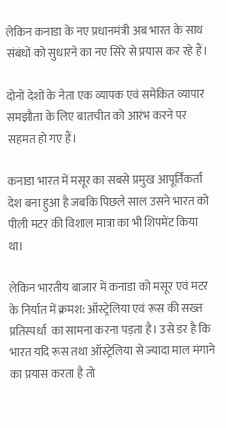लेकिन कनाडा के नए प्रधानमंत्री अब भारत के साथ संबंधों को सुधारने का नए सिरे से प्रयास कर रहे हैं।

दोनों देशों के नेता एक व्यापक एवं समेकित व्यापार समझौता के लिए बातचीत को आरंभ करने पर सहमत हो गए हैं।

कनाडा भारत में मसूर का सबसे प्रमुख आपूर्तिकर्ता देश बना हुआ है जबकि पिछले साल उसने भारत को पीली मटर की विशाल मात्रा का भी शिपमेंट किया था।

लेकिन भारतीय बाजार में कनाडा को मसूर एवं मटर के निर्यात में क्रमश: ऑस्ट्रेलिया एवं रूस की सख्त प्रतिस्पर्धा  का सामना करना पड़ता है। उसे डर है कि भारत यदि रूस तथा ऑस्ट्रेलिया से ज्यादा माल मंगाने का प्रयास करता है तो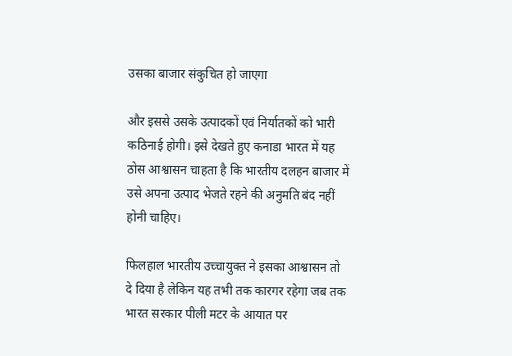उसका बाजार संकुचित हो जाएगा

और इससे उसके उत्पादकों एवं निर्यातकों को भारी कठिनाई होगी। इसे देखते हुए कनाडा भारत में यह ठोस आश्वासन चाहता है कि भारतीय दलहन बाजार में उसे अपना उत्पाद भेजते रहने की अनुमति बंद नहीं होनी चाहिए।

फिलहाल भारतीय उच्चायुक्त ने इसका आश्वासन तो दे दिया है लेकिन यह तभी तक कारगर रहेगा जब तक भारत सरकार पीली मटर के आयात पर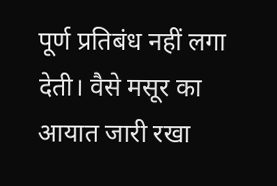पूर्ण प्रतिबंध नहीं लगा देती। वैसे मसूर का आयात जारी रखा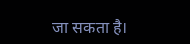जा सकता है।